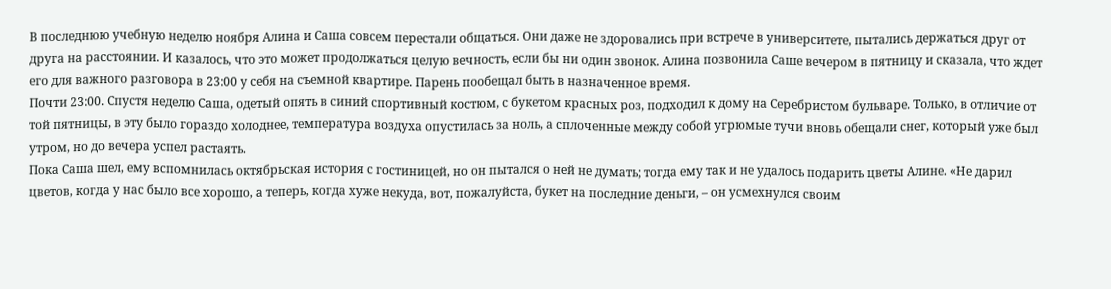В последнюю учебную неделю ноября Алина и Саша совсем перестали общаться. Они даже не здоровались при встрече в университете, пытались держаться друг от друга на расстоянии. И казалось, что это может продолжаться целую вечность, если бы ни один звонок. Алина позвонила Саше вечером в пятницу и сказала, что ждет его для важного разговора в 23:00 у себя на съемной квартире. Парень пообещал быть в назначенное время.
Почти 23:00. Спустя неделю Саша, одетый опять в синий спортивный костюм, с букетом красных роз, подходил к дому на Серебристом бульваре. Только, в отличие от той пятницы, в эту было гораздо холоднее, температура воздуха опустилась за ноль, а сплоченные между собой угрюмые тучи вновь обещали снег, который уже был утром, но до вечера успел растаять.
Пока Саша шел, ему вспомнилась октябрьская история с гостиницей, но он пытался о ней не думать; тогда ему так и не удалось подарить цветы Алине. «Не дарил цветов, когда у нас было все хорошо, а теперь, когда хуже некуда, вот, пожалуйста, букет на последние деньги, – он усмехнулся своим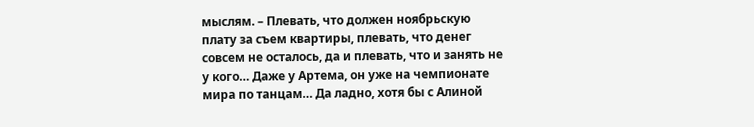мыслям. – Плевать, что должен ноябрьскую плату за съем квартиры, плевать, что денег совсем не осталось, да и плевать, что и занять не у кого… Даже у Артема, он уже на чемпионате мира по танцам… Да ладно, хотя бы с Алиной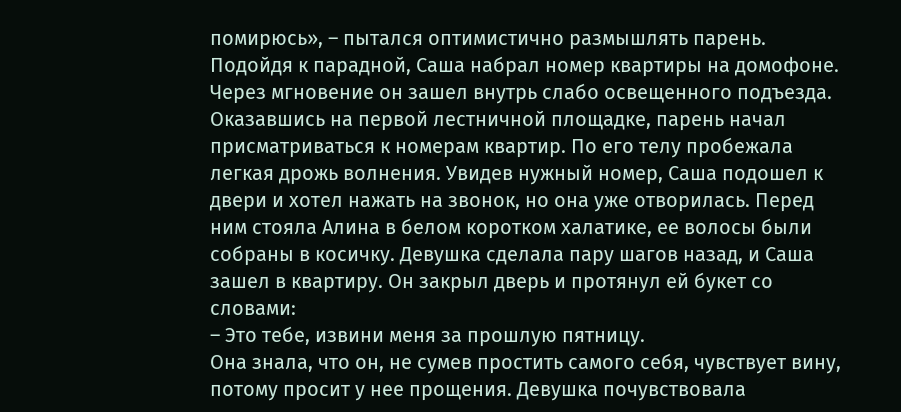помирюсь», – пытался оптимистично размышлять парень.
Подойдя к парадной, Саша набрал номер квартиры на домофоне. Через мгновение он зашел внутрь слабо освещенного подъезда. Оказавшись на первой лестничной площадке, парень начал присматриваться к номерам квартир. По его телу пробежала легкая дрожь волнения. Увидев нужный номер, Саша подошел к двери и хотел нажать на звонок, но она уже отворилась. Перед ним стояла Алина в белом коротком халатике, ее волосы были собраны в косичку. Девушка сделала пару шагов назад, и Саша зашел в квартиру. Он закрыл дверь и протянул ей букет со словами:
– Это тебе, извини меня за прошлую пятницу.
Она знала, что он, не сумев простить самого себя, чувствует вину, потому просит у нее прощения. Девушка почувствовала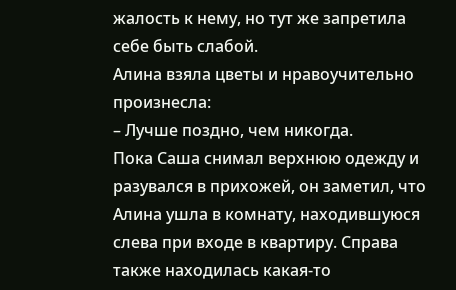жалость к нему, но тут же запретила себе быть слабой.
Алина взяла цветы и нравоучительно произнесла:
– Лучше поздно, чем никогда.
Пока Саша снимал верхнюю одежду и разувался в прихожей, он заметил, что Алина ушла в комнату, находившуюся слева при входе в квартиру. Справа также находилась какая-то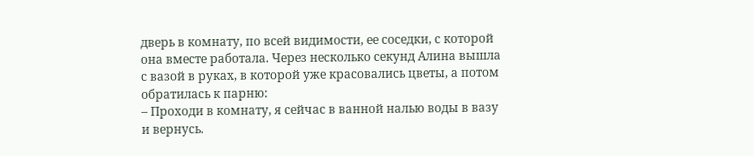дверь в комнату, по всей видимости, ее соседки, с которой она вместе работала. Через несколько секунд Алина вышла с вазой в руках, в которой уже красовались цветы, а потом обратилась к парню:
– Проходи в комнату, я сейчас в ванной налью воды в вазу и вернусь.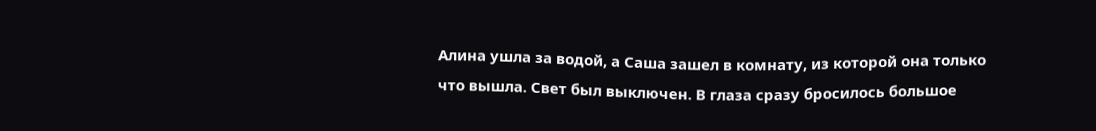Алина ушла за водой, а Саша зашел в комнату, из которой она только что вышла. Свет был выключен. В глаза сразу бросилось большое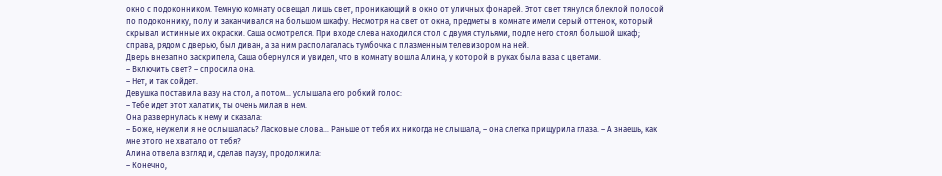окно с подоконником. Темную комнату освещал лишь свет, проникающий в окно от уличных фонарей. Этот свет тянулся блеклой полосой по подоконнику, полу и заканчивался на большом шкафу. Несмотря на свет от окна, предметы в комнате имели серый оттенок, который скрывал истинные их окраски. Саша осмотрелся. При входе слева находился стол с двумя стульями, подле него стоял большой шкаф; справа, рядом с дверью, был диван, а за ним располагалась тумбочка с плазменным телевизором на ней.
Дверь внезапно заскрипела, Саша обернулся и увидел, что в комнату вошла Алина, у которой в руках была ваза с цветами.
– Включить свет? – спросила она.
– Нет, и так сойдет.
Девушка поставила вазу на стол, а потом… услышала его робкий голос:
– Тебе идет этот халатик, ты очень милая в нем.
Она развернулась к нему и сказала:
– Боже, неужели я не ослышалась? Ласковые слова… Раньше от тебя их никогда не слышала, – она слегка прищурила глаза. – А знаешь, как мне этого не хватало от тебя?
Алина отвела взгляд и, сделав паузу, продолжила:
– Конечно,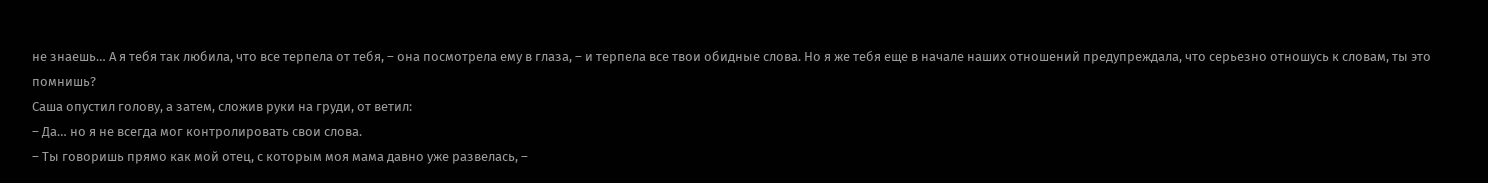не знаешь… А я тебя так любила, что все терпела от тебя, – она посмотрела ему в глаза, – и терпела все твои обидные слова. Но я же тебя еще в начале наших отношений предупреждала, что серьезно отношусь к словам, ты это помнишь?
Саша опустил голову, а затем, сложив руки на груди, от ветил:
– Да… но я не всегда мог контролировать свои слова.
– Ты говоришь прямо как мой отец, с которым моя мама давно уже развелась, –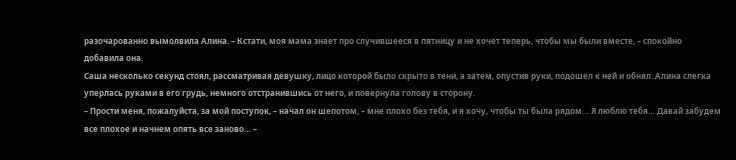разочарованно вымолвила Алина. – Кстати, моя мама знает про случившееся в пятницу и не хочет теперь, чтобы мы были вместе, – спокойно добавила она.
Саша несколько секунд стоял, рассматривая девушку, лицо которой было скрыто в тени, а затем, опустив руки, подошел к ней и обнял. Алина слегка уперлась руками в его грудь, немного отстранившись от него, и повернула голову в сторону.
– Прости меня, пожалуйста, за мой поступок, – начал он шепотом, – мне плохо без тебя, и я хочу, чтобы ты была рядом… Я люблю тебя… Давай забудем все плохое и начнем опять все заново… –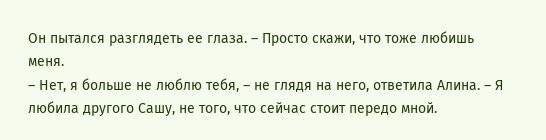Он пытался разглядеть ее глаза. – Просто скажи, что тоже любишь меня.
– Нет, я больше не люблю тебя, – не глядя на него, ответила Алина. – Я любила другого Сашу, не того, что сейчас стоит передо мной.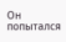Он попытался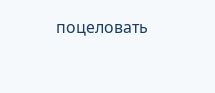поцеловать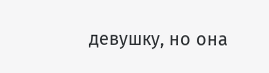девушку, но она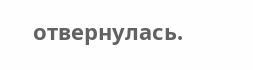отвернулась.